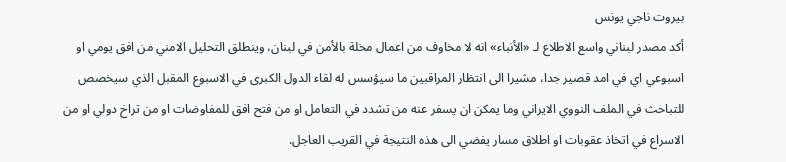بيروت ناجي يونس
أكد مصدر لبناني واسع الاطلاع لـ «الأنباء» انه لا مخاوف من اعمال مخلة بالأمن في لبنان، وينطلق التحليل الامني من افق يومي او اسبوعي اي في امد قصير جدا، مشيرا الى انتظار المراقبين ما سيؤسس له لقاء الدول الكبرى في الاسبوع المقبل الذي سيخصص للتباحث في الملف النووي الايراني وما يمكن ان يسفر عنه من تشدد في التعامل او من فتح افق للمفاوضات او من تراخ دولي او من الاسراع في اتخاذ عقوبات او اطلاق مسار يفضي الى هذه النتيجة في القريب العاجل.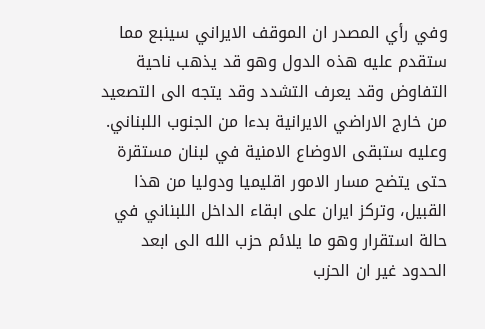وفي رأي المصدر ان الموقف الايراني سينبع مما ستقدم عليه هذه الدول وهو قد يذهب ناحية التفاوض وقد يعرف التشدد وقد يتجه الى التصعيد من خارج الاراضي الايرانية بدءا من الجنوب اللبناني.
وعليه ستبقى الاوضاع الامنية في لبنان مستقرة حتى يتضح مسار الامور اقليميا ودوليا من هذا القبيل، وتركز ايران على ابقاء الداخل اللبناني في حالة استقرار وهو ما يلائم حزب الله الى ابعد الحدود غير ان الحزب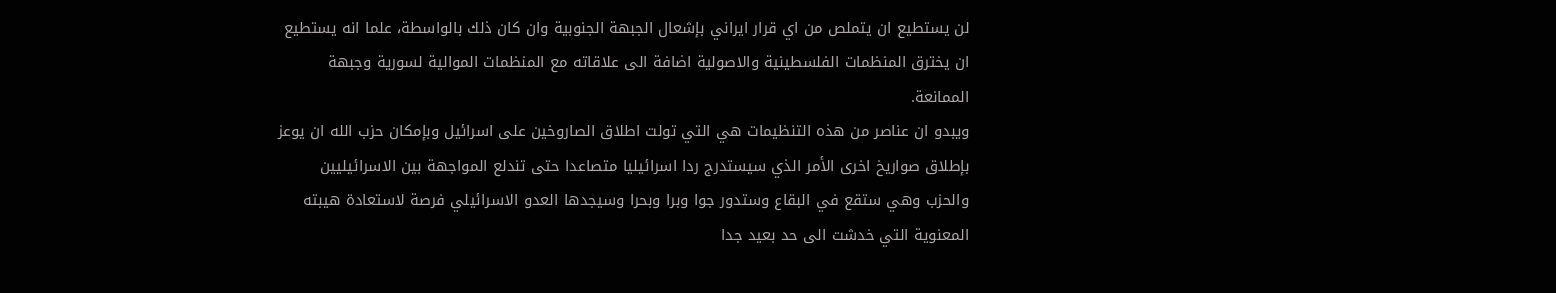لن يستطيع ان يتملص من اي قرار ايراني بإشعال الجبهة الجنوبية وان كان ذلك بالواسطة، علما انه يستطيع ان يخترق المنظمات الفلسطينية والاصولية اضافة الى علاقاته مع المنظمات الموالية لسورية وجبهة الممانعة.
ويبدو ان عناصر من هذه التنظيمات هي التي تولت اطلاق الصاروخين على اسرائيل وبإمكان حزب الله ان يوعز بإطلاق صواريخ اخرى الأمر الذي سيستدرج ردا اسرائيليا متصاعدا حتى تندلع المواجهة بين الاسرائيليين والحزب وهي ستقع في البقاع وستدور جوا وبرا وبحرا وسيجدها العدو الاسرائيلي فرصة لاستعادة هيبته المعنوية التي خدشت الى حد بعيد جدا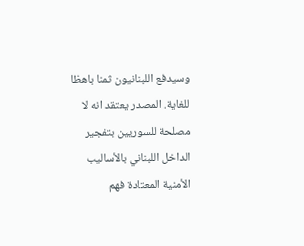وسيدفع اللبنانيون ثمنا باهظا للغاية. المصدر يعتقد انه لا مصلحة للسوريين بتفجير الداخل اللبناني بالأساليب الأمنية المعتادة فهم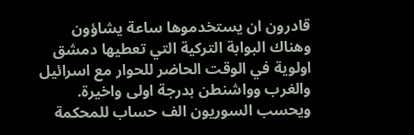قادرون ان يستخدموها ساعة يشاؤون وهناك البوابة التركية التي تعطيها دمشق اولوية في الوقت الحاضر للحوار مع اسرائيل والغرب وواشنطن بدرجة اولى واخيرة. ويحسب السوريون الف حساب للمحكمة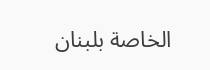الخاصة بلبنان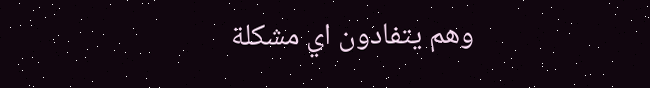وهم يتفادون اي مشكلة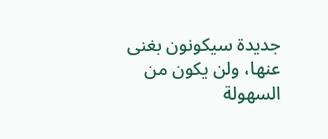جديدة سيكونون بغنى عنها، ولن يكون من السهولة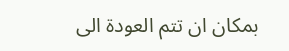بمكان ان تتم العودة الى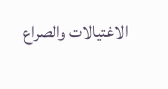الاغتيالات والصراع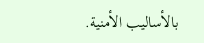بالأساليب الأمنية.